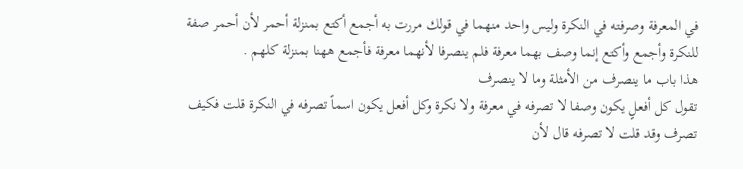في المعرفة وصرفته في النكرة وليس واحد منهما في قولك مررت به أجمع أكتع بمنزلة أحمر لأن أحمر صفة للنكرة وأجمع وأكتع إنما وصف بهما معرفة فلم ينصرفا لأنهما معرفة فأجمع ههنا بمنزلة كلهم .
هذا باب ما ينصرف من الأمثلة وما لا ينصرف
تقول كل أفعلٍ يكون وصفا لا تصرفه في معرفة ولا نكرة وكل أفعل يكون اسماً تصرفه في النكرة قلت فكيف تصرف وقد قلت لا تصرفه قال لأن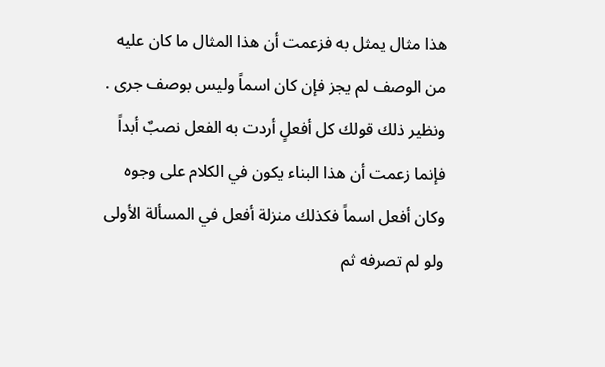هذا مثال يمثل به فزعمت أن هذا المثال ما كان عليه من الوصف لم يجز فإن كان اسماً وليس بوصف جرى . ونظير ذلك قولك كل أفعلٍ أردت به الفعل نصبٌ أبداً فإنما زعمت أن هذا البناء يكون في الكلام على وجوه وكان أفعل اسماً فكذلك منزلة أفعل في المسألة الأولى ولو لم تصرفه ثم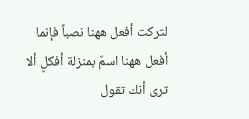لتركت أفعل ههنا نصباً فإنما أفعل ههنا اسمٌ بمنزلة أفكلٍ ألا ترى أنك تقول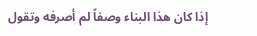إذا كان هذا البناء وصفاً لم أصرفه وتقول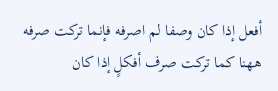أفعل إذا كان وصفا لم اصرفه فإنما تركت صرفه ههنا كما تركت صرف أفكلٍ إذا كان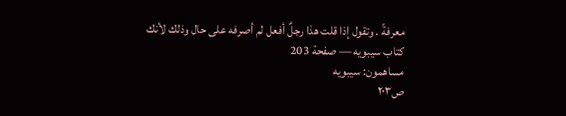معرفةً . وتقول إذا قلت هذا رجلٌ أفعل لم أصرفه على حال وذلك لأنك
كتاب سيبويه — صفحة 203
مساهمون: سيبويه
ص٢٠٣